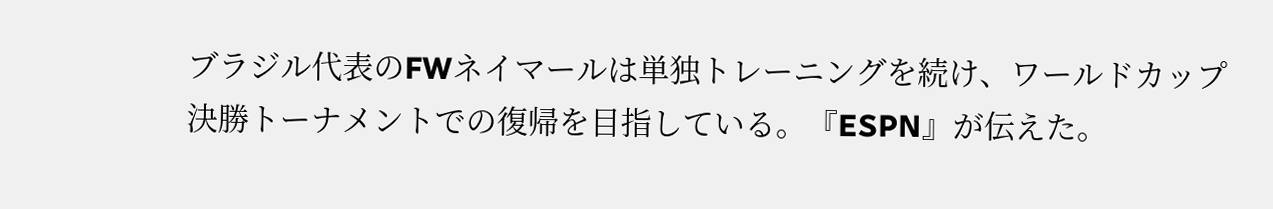ブラジル代表のFWネイマールは単独トレーニングを続け、ワールドカップ決勝トーナメントでの復帰を目指している。『ESPN』が伝えた。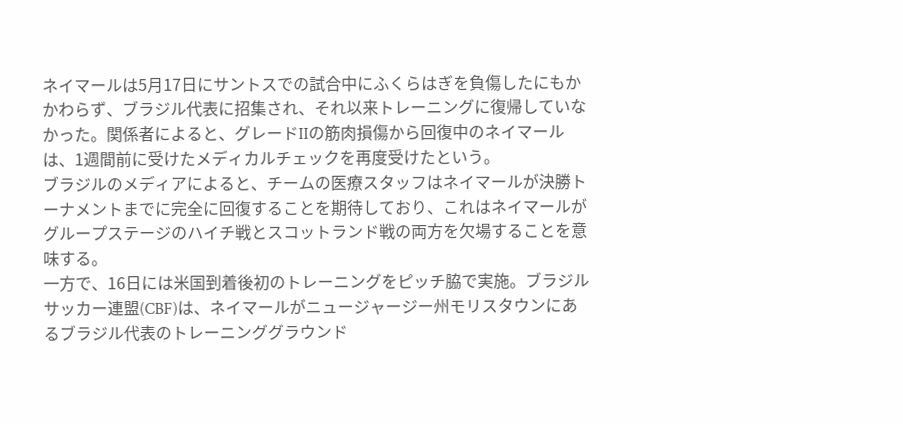ネイマールは5月17日にサントスでの試合中にふくらはぎを負傷したにもかかわらず、ブラジル代表に招集され、それ以来トレーニングに復帰していなかった。関係者によると、グレードIIの筋肉損傷から回復中のネイマールは、1週間前に受けたメディカルチェックを再度受けたという。
ブラジルのメディアによると、チームの医療スタッフはネイマールが決勝トーナメントまでに完全に回復することを期待しており、これはネイマールがグループステージのハイチ戦とスコットランド戦の両方を欠場することを意味する。
一方で、16日には米国到着後初のトレーニングをピッチ脇で実施。ブラジルサッカー連盟(CBF)は、ネイマールがニュージャージー州モリスタウンにあるブラジル代表のトレーニンググラウンド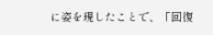に姿を現したことで、「回復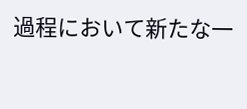過程において新たな一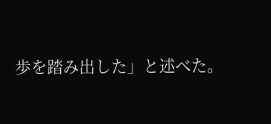歩を踏み出した」と述べた。